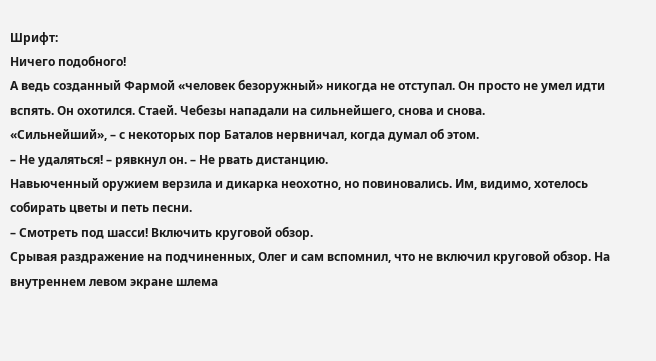Шрифт:
Ничего подобного!
А ведь созданный Фармой «человек безоружный» никогда не отступал. Он просто не умел идти вспять. Он охотился. Стаей. Чебезы нападали на сильнейшего, снова и снова.
«Сильнейший», – с некоторых пор Баталов нервничал, когда думал об этом.
– Не удаляться! – рявкнул он. – Не рвать дистанцию.
Навьюченный оружием верзила и дикарка неохотно, но повиновались. Им, видимо, хотелось собирать цветы и петь песни.
– Смотреть под шасси! Включить круговой обзор.
Срывая раздражение на подчиненных, Олег и сам вспомнил, что не включил круговой обзор. На внутреннем левом экране шлема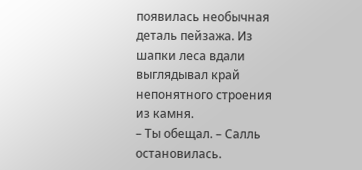появилась необычная деталь пейзажа. Из шапки леса вдали выглядывал край непонятного строения из камня.
– Ты обещал. – Салль остановилась.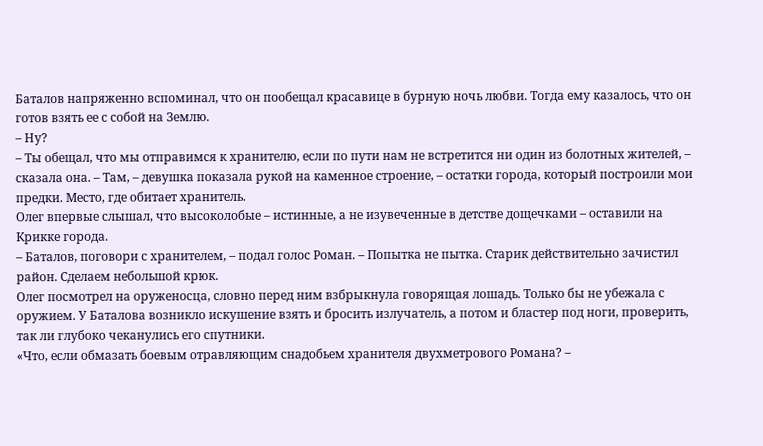Баталов напряженно вспоминал, что он пообещал красавице в бурную ночь любви. Тогда ему казалось, что он готов взять ее с собой на Землю.
– Ну?
– Ты обещал, что мы отправимся к хранителю, если по пути нам не встретится ни один из болотных жителей, – сказала она. – Там, – девушка показала рукой на каменное строение, – остатки города, который построили мои предки. Место, где обитает хранитель.
Олег впервые слышал, что высоколобые – истинные, а не изувеченные в детстве дощечками – оставили на Крикке города.
– Баталов, поговори с хранителем, – подал голос Роман. – Попытка не пытка. Старик действительно зачистил район. Сделаем небольшой крюк.
Олег посмотрел на оруженосца, словно перед ним взбрыкнула говорящая лошадь. Только бы не убежала с оружием. У Баталова возникло искушение взять и бросить излучатель, а потом и бластер под ноги, проверить, так ли глубоко чеканулись его спутники.
«Что, если обмазать боевым отравляющим снадобьем хранителя двухметрового Романа? –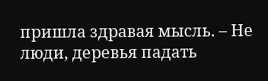пришла здравая мысль. – Не люди, деревья падать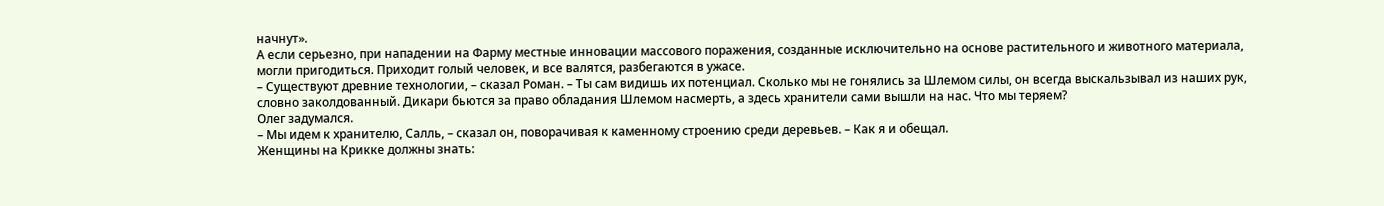начнут».
А если серьезно, при нападении на Фарму местные инновации массового поражения, созданные исключительно на основе растительного и животного материала, могли пригодиться. Приходит голый человек, и все валятся, разбегаются в ужасе.
– Существуют древние технологии, – сказал Роман. – Ты сам видишь их потенциал. Сколько мы не гонялись за Шлемом силы, он всегда выскальзывал из наших рук, словно заколдованный. Дикари бьются за право обладания Шлемом насмерть, а здесь хранители сами вышли на нас. Что мы теряем?
Олег задумался.
– Мы идем к хранителю, Салль, – сказал он, поворачивая к каменному строению среди деревьев. – Как я и обещал.
Женщины на Крикке должны знать: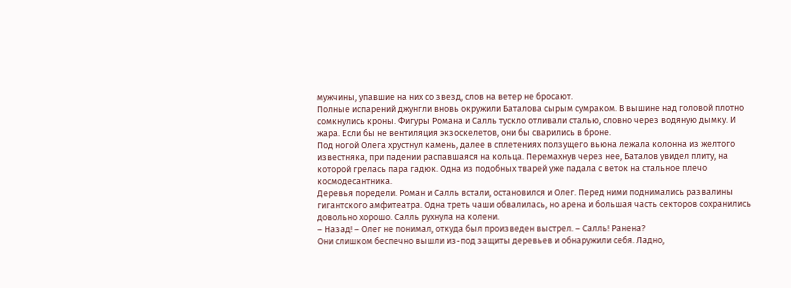мужчины, упавшие на них со звезд, слов на ветер не бросают.
Полные испарений джунгли вновь окружили Баталова сырым сумраком. В вышине над головой плотно сомкнулись кроны. Фигуры Романа и Салль тускло отливали сталью, словно через водяную дымку. И жара. Если бы не вентиляция экзоскелетов, они бы сварились в броне.
Под ногой Олега хрустнул камень, далее в сплетениях ползущего вьюна лежала колонна из желтого известняка, при падении распавшаяся на кольца. Перемахнув через нее, Баталов увидел плиту, на которой грелась пара гадюк. Одна из подобных тварей уже падала с веток на стальное плечо космодесантника.
Деревья поредели. Роман и Салль встали, остановился и Олег. Перед ними поднимались развалины гигантского амфитеатра. Одна треть чаши обвалилась, но арена и большая часть секторов сохранились довольно хорошо. Салль рухнула на колени.
– Назад! – Олег не понимал, откуда был произведен выстрел. – Салль! Ранена?
Они слишком беспечно вышли из-под защиты деревьев и обнаружили себя. Ладно,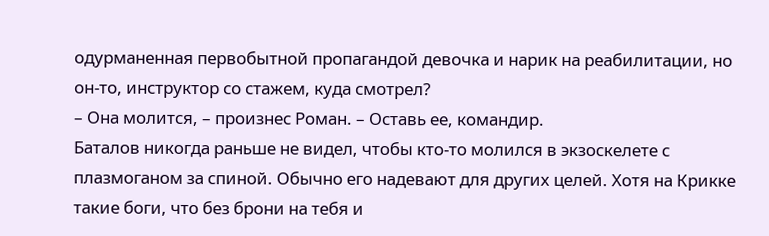одурманенная первобытной пропагандой девочка и нарик на реабилитации, но он-то, инструктор со стажем, куда смотрел?
– Она молится, – произнес Роман. – Оставь ее, командир.
Баталов никогда раньше не видел, чтобы кто-то молился в экзоскелете с плазмоганом за спиной. Обычно его надевают для других целей. Хотя на Крикке такие боги, что без брони на тебя и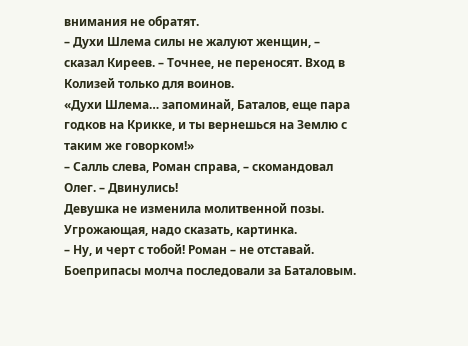внимания не обратят.
– Духи Шлема силы не жалуют женщин, – сказал Киреев. – Точнее, не переносят. Вход в Колизей только для воинов.
«Духи Шлема… запоминай, Баталов, еще пара годков на Крикке, и ты вернешься на Землю с таким же говорком!»
– Салль слева, Роман справа, – скомандовал Олег. – Двинулись!
Девушка не изменила молитвенной позы. Угрожающая, надо сказать, картинка.
– Ну, и черт с тобой! Роман – не отставай.
Боеприпасы молча последовали за Баталовым.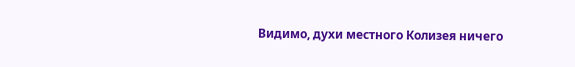Видимо, духи местного Колизея ничего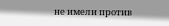не имели против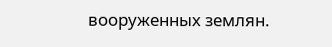вооруженных землян.